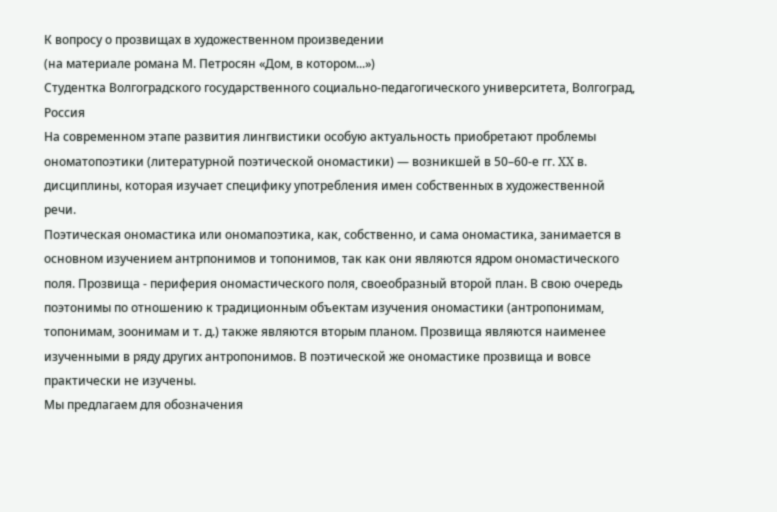К вопросу о прозвищах в художественном произведении
(на материале романа М. Петросян «Дом, в котором...»)
Студентка Волгоградского государственного социально-педагогического университета, Волгоград, Россия
На современном этапе развития лингвистики особую актуальность приобретают проблемы ономатопоэтики (литературной поэтической ономастики) — возникшей в 50–60-е гг. XX в. дисциплины, которая изучает специфику употребления имен собственных в художественной речи.
Поэтическая ономастика или ономапоэтика, как, собственно, и сама ономастика, занимается в основном изучением антрпонимов и топонимов, так как они являются ядром ономастического поля. Прозвища - периферия ономастического поля, своеобразный второй план. В свою очередь поэтонимы по отношению к традиционным объектам изучения ономастики (антропонимам, топонимам, зоонимам и т. д.) также являются вторым планом. Прозвища являются наименее изученными в ряду других антропонимов. В поэтической же ономастике прозвища и вовсе практически не изучены.
Мы предлагаем для обозначения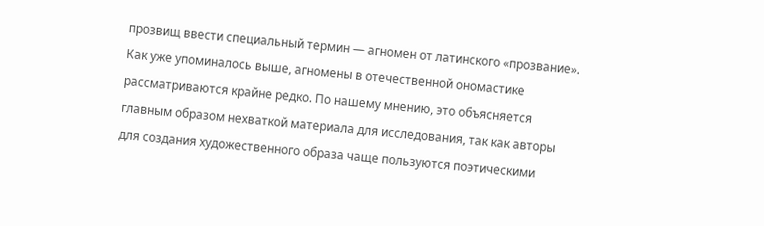прозвищ ввести специальный термин — агномен от латинского «прозвание». Как уже упоминалось выше, агномены в отечественной ономастике рассматриваются крайне редко. По нашему мнению, это объясняется главным образом нехваткой материала для исследования, так как авторы для создания художественного образа чаще пользуются поэтическими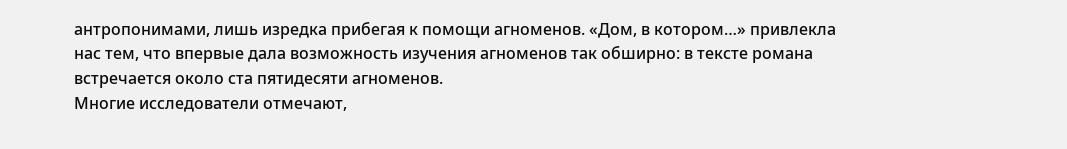антропонимами, лишь изредка прибегая к помощи агноменов. «Дом, в котором…» привлекла нас тем, что впервые дала возможность изучения агноменов так обширно: в тексте романа встречается около ста пятидесяти агноменов.
Многие исследователи отмечают,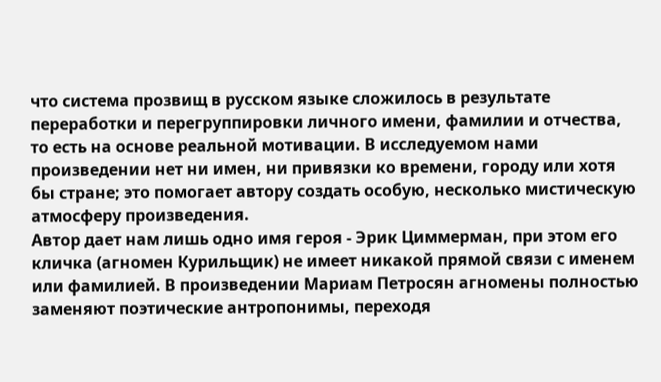что система прозвищ в русском языке сложилось в результате переработки и перегруппировки личного имени, фамилии и отчества, то есть на основе реальной мотивации. В исследуемом нами произведении нет ни имен, ни привязки ко времени, городу или хотя бы стране; это помогает автору создать особую, несколько мистическую атмосферу произведения.
Автор дает нам лишь одно имя героя - Эрик Циммерман, при этом его кличка (агномен Курильщик) не имеет никакой прямой связи с именем или фамилией. В произведении Мариам Петросян агномены полностью заменяют поэтические антропонимы, переходя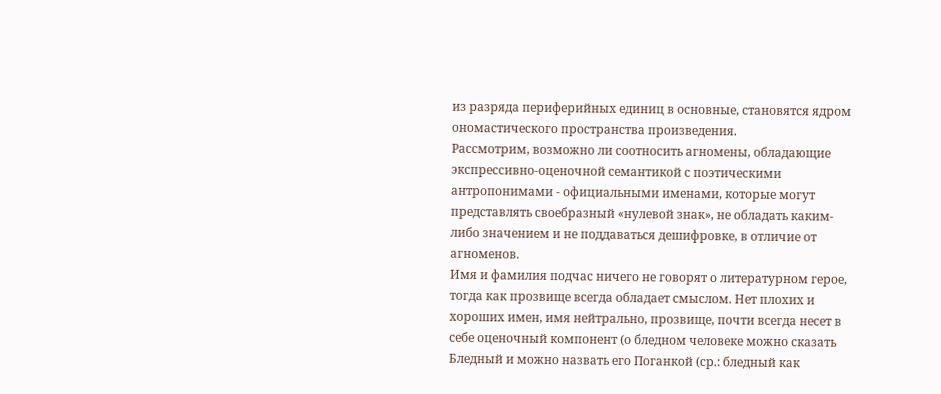из разряда периферийных единиц в основные, становятся ядром ономастического пространства произведения.
Рассмотрим, возможно ли соотносить агномены, обладающие экспрессивно-оценочной семантикой с поэтическими антропонимами - официальными именами, которые могут представлять своебразный «нулевой знак», не обладать каким-либо значением и не поддаваться дешифровке, в отличие от агноменов.
Имя и фамилия подчас ничего не говорят о литературном герое, тогда как прозвище всегда обладает смыслом. Нет плохих и хороших имен, имя нейтрально, прозвище, почти всегда несет в себе оценочный компонент (о бледном человеке можно сказать Бледный и можно назвать его Поганкой (ср.: бледный как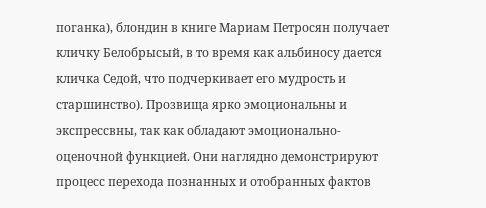поганка), блондин в книге Мариам Петросян получает кличку Белобрысый, в то время как альбиносу дается кличка Седой, что подчеркивает его мудрость и старшинство). Прозвища ярко эмоциональны и экспрессвны, так как обладают эмоционально-оценочной функцией. Они наглядно демонстрируют процесс перехода познанных и отобранных фактов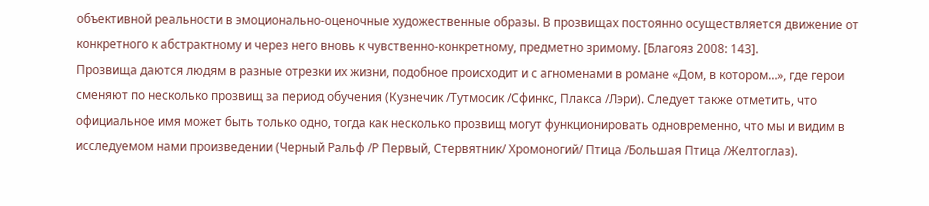объективной реальности в эмоционально-оценочные художественные образы. В прозвищах постоянно осуществляется движение от конкретного к абстрактному и через него вновь к чувственно-конкретному, предметно зримому. [Благояз 2008: 143].
Прозвища даются людям в разные отрезки их жизни, подобное происходит и с агноменами в романе «Дом, в котором…», где герои сменяют по несколько прозвищ за период обучения (Кузнечик /Тутмосик /Сфинкс, Плакса /Лэри). Следует также отметить, что официальное имя может быть только одно, тогда как несколько прозвищ могут функционировать одновременно, что мы и видим в исследуемом нами произведении (Черный Ральф /Р Первый, Стервятник/ Хромоногий/ Птица /Большая Птица /Желтоглаз).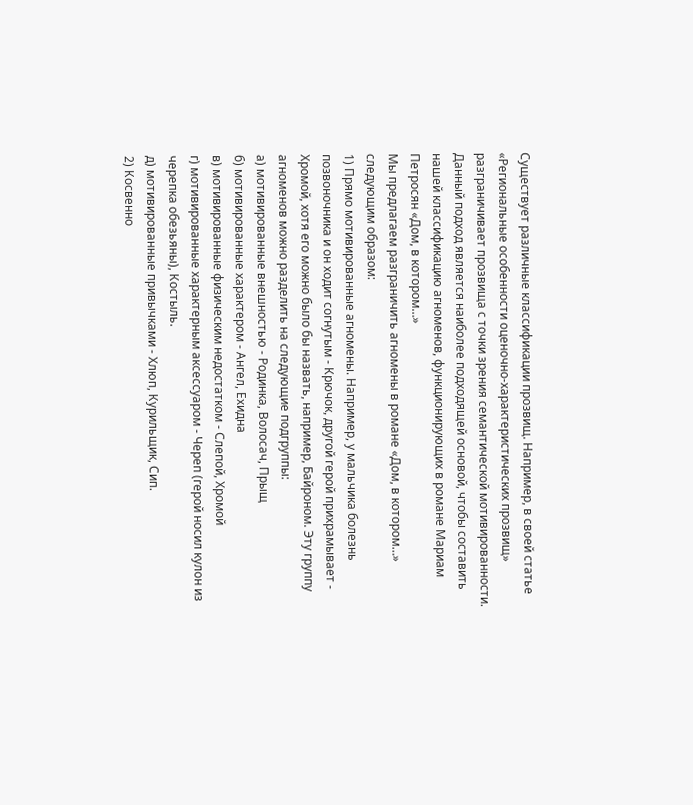Существует различные классификации прозвищ. Например, в своей статье «Региональные особенности оценочно-характеристических прозвищ» разграничивает прозвища с точки зрения семантической мотивированности. Данный подход является наиболее подходящей основой, чтобы составить нашей классификацию агноменов, функционирующих в романе Мариам Петросян «Дом, в котором…»
Мы предлагаем разграничить агномены в романе «Дом, в котором…» следующим образом:
1) Прямо мотивированные агномены. Например, у мальчика болезнь позвоночника и он ходит согнутым - Крючок, другой герой прихрамывает - Хромой, хотя его можно было бы назвать, например, Байроном. Эту группу агноменов можно разделить на следующие подгруппы:
а) мотивированные внешностью - Родинка, Волосач, Прыщ
б) мотивированные характером - Ангел, Ехидна
в) мотивированные физическим недостатком - Слепой, Хромой
г) мотивированные характерным аксессуаром - Череп (герой носил кулон из черепка обезьяны), Костыль.
д) мотивированные привычками - Хлюп, Курильщик, Сип.
2) Косвенно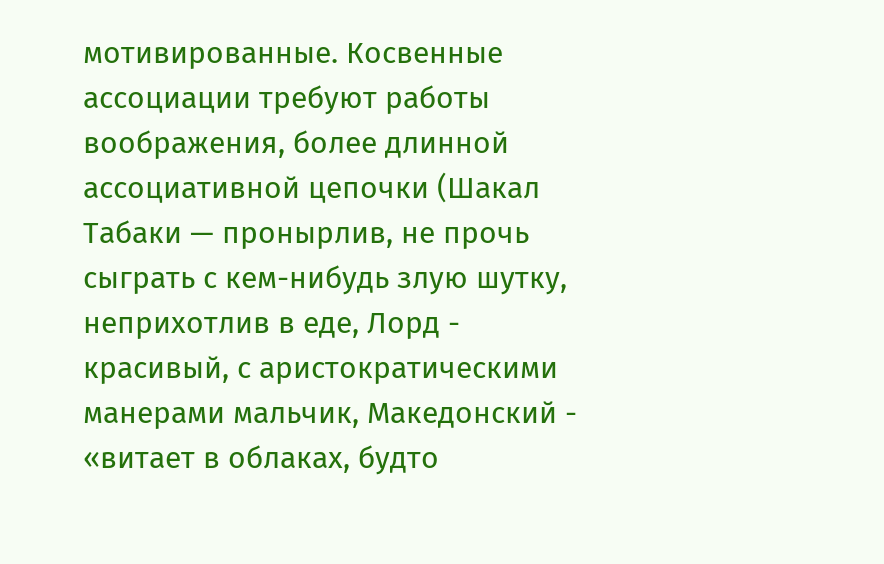мотивированные. Косвенные ассоциации требуют работы воображения, более длинной ассоциативной цепочки (Шакал Табаки — пронырлив, не прочь сыграть с кем-нибудь злую шутку, неприхотлив в еде, Лорд - красивый, с аристократическими манерами мальчик, Македонский - «витает в облаках, будто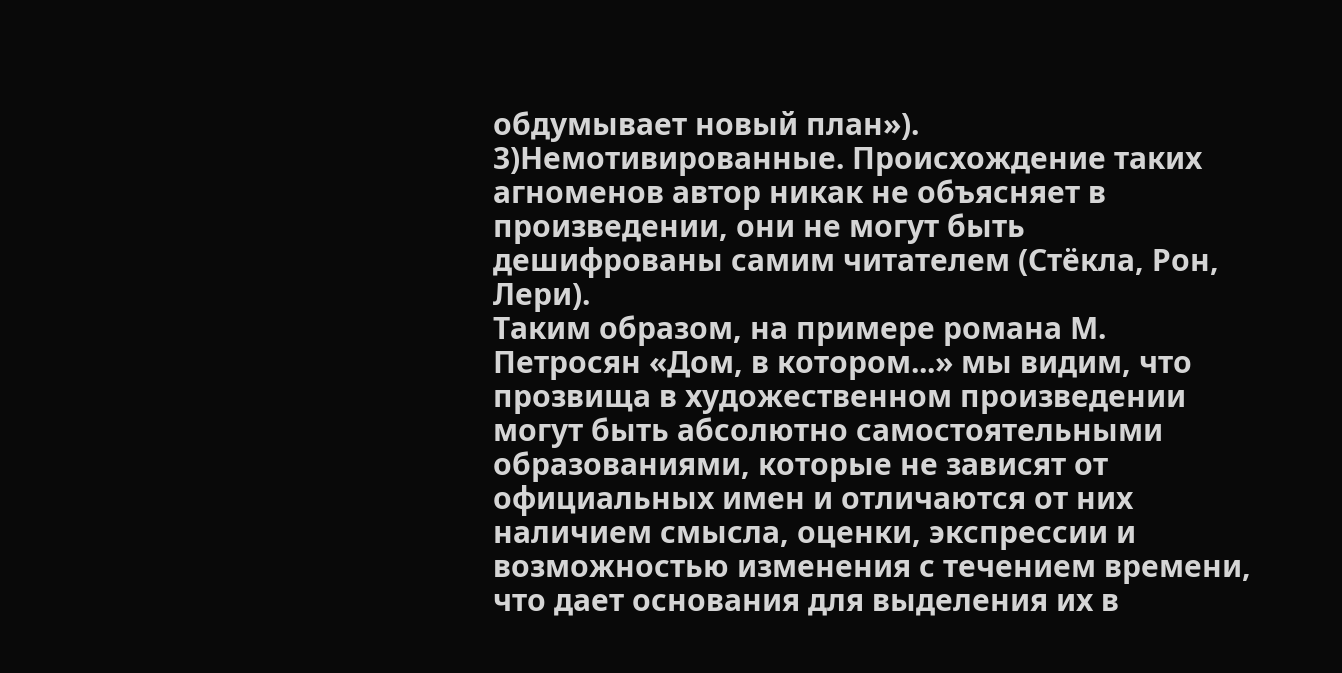обдумывает новый план»).
3)Немотивированные. Происхождение таких агноменов автор никак не объясняет в произведении, они не могут быть дешифрованы самим читателем (Стёкла, Рон, Лери).
Таким образом, на примере романа М. Петросян «Дом, в котором...» мы видим, что прозвища в художественном произведении могут быть абсолютно самостоятельными образованиями, которые не зависят от официальных имен и отличаются от них наличием смысла, оценки, экспрессии и возможностью изменения с течением времени, что дает основания для выделения их в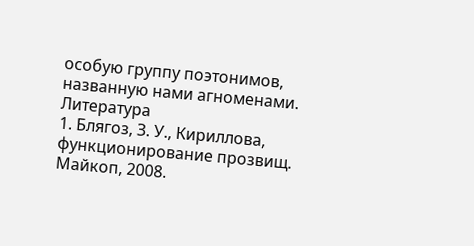особую группу поэтонимов, названную нами агноменами.
Литература
1. Блягоз, З. У., Кириллова, функционирование прозвищ. Майкоп, 2008.